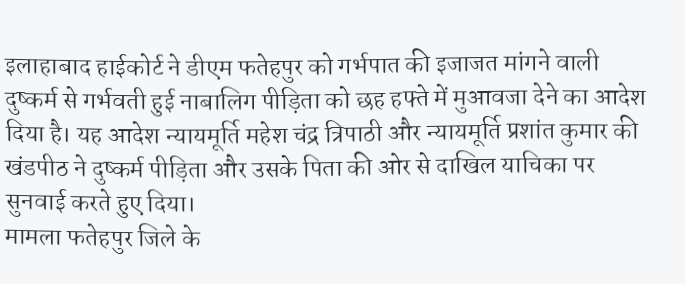इलाहाबाद हाईकोर्ट ने डीएम फतेहपुर को गर्भपात की इजाजत मांगने वाली दुष्कर्म से गर्भवती हुई नाबालिग पीड़िता को छह हफ्ते में मुआवजा देने का आदेश दिया है। यह आदेश न्यायमूर्ति महेश चंद्र त्रिपाठी और न्यायमूर्ति प्रशांत कुमार की खंडपीठ ने दुष्कर्म पीड़िता और उसके पिता की ओर से दाखिल याचिका पर सुनवाई करते हुए दिया।
मामला फतेहपुर जिले के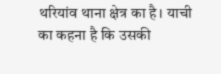थरियांव थाना क्षेत्र का है। याची का कहना है कि उसकी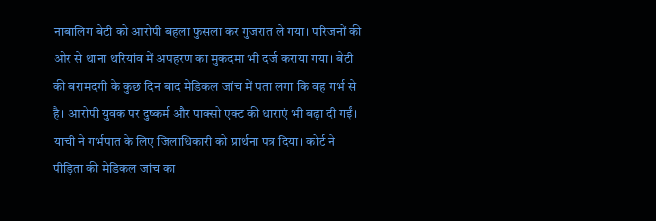नाबालिग बेटी को आरोपी बहला फुसला कर गुजरात ले गया। परिजनों की ओर से थाना थरियांव में अपहरण का मुकदमा भी दर्ज कराया गया। बेटी की बरामदगी के कुछ दिन बाद मेडिकल जांच में पता लगा कि वह गर्भ से है। आरोपी युवक पर दुष्कर्म और पाक्सो एक्ट की धाराएं भी बढ़ा दी गईं।
याची ने गर्भपात के लिए जिलाधिकारी को प्रार्थना पत्र दिया। कोर्ट ने पीड़िता की मेडिकल जांच का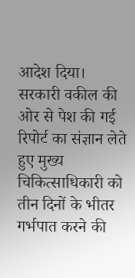आदेश दिया। सरकारी वकील की ओर से पेश की गई रिपोर्ट का संज्ञान लेते हुए मुख्य चिकित्साधिकारी को तीन दिनों के भीतर गर्भपात करने की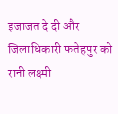इजाजत दे दी और जिलाधिकारी फतेहपुर को रानी लक्ष्मी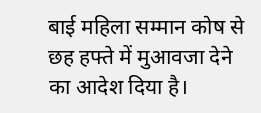बाई महिला सम्मान कोष से छह हफ्ते में मुआवजा देने का आदेश दिया है।